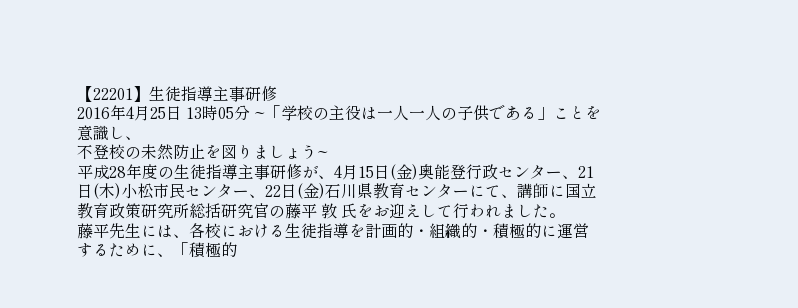【22201】生徒指導主事研修
2016年4月25日 13時05分 ~「学校の主役は一人一人の子供である」ことを意識し、
不登校の未然防止を図りましょう~
平成28年度の生徒指導主事研修が、4月15日(金)奥能登行政センター、21日(木)小松市民センター、22日(金)石川県教育センターにて、講師に国立教育政策研究所総括研究官の藤平 敦 氏をお迎えして行われました。
藤平先生には、各校における生徒指導を計画的・組織的・積極的に運営するために、「積極的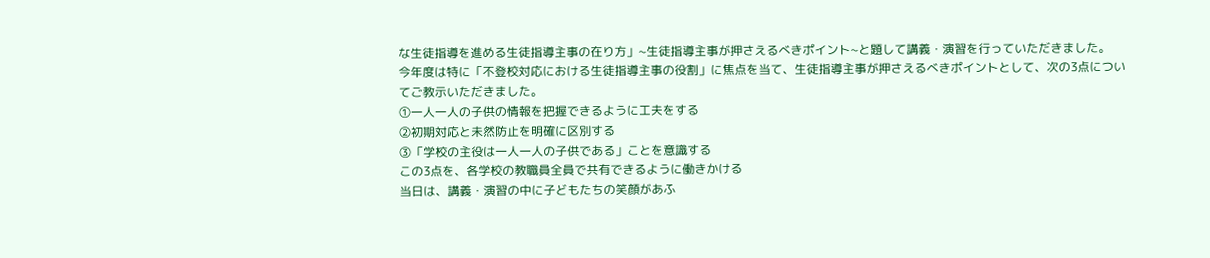な生徒指導を進める生徒指導主事の在り方」~生徒指導主事が押さえるべきポイント~と題して講義・演習を行っていただきました。
今年度は特に「不登校対応における生徒指導主事の役割」に焦点を当て、生徒指導主事が押さえるべきポイントとして、次の3点についてご教示いただきました。
①一人一人の子供の情報を把握できるように工夫をする
②初期対応と未然防止を明確に区別する
③「学校の主役は一人一人の子供である」ことを意識する
この3点を、各学校の教職員全員で共有できるように働きかける
当日は、講義・演習の中に子どもたちの笑顔があふ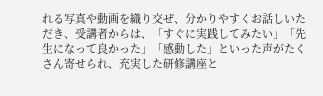れる写真や動画を織り交ぜ、分かりやすくお話しいただき、受講者からは、「すぐに実践してみたい」「先生になって良かった」「感動した」といった声がたくさん寄せられ、充実した研修講座と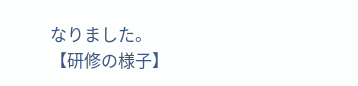なりました。
【研修の様子】